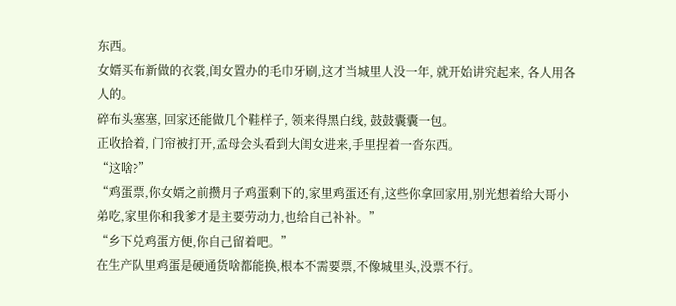东西。
女婿买布新做的衣裳,闺女置办的毛巾牙刷,这才当城里人没一年, 就开始讲究起来, 各人用各人的。
碎布头塞塞, 回家还能做几个鞋样子, 领来得黑白线, 鼓鼓囊囊一包。
正收拾着, 门帘被打开,孟母会头看到大闺女进来,手里捏着一沓东西。
“这啥?”
“鸡蛋票,你女婿之前攒月子鸡蛋剩下的,家里鸡蛋还有,这些你拿回家用,别光想着给大哥小弟吃,家里你和我爹才是主要劳动力,也给自己补补。”
“乡下兑鸡蛋方便,你自己留着吧。”
在生产队里鸡蛋是硬通货啥都能换,根本不需要票,不像城里头,没票不行。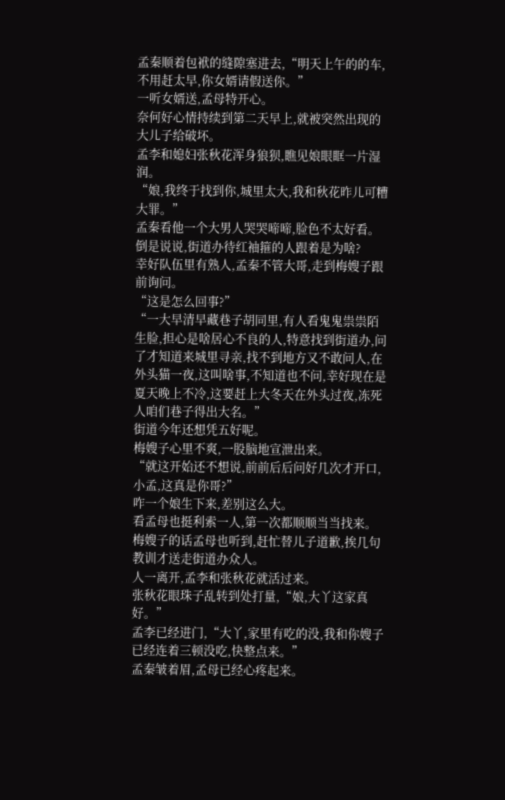孟秦顺着包袱的缝隙塞进去,“明天上午的的车,不用赶太早,你女婿请假送你。”
一听女婿送,孟母特开心。
奈何好心情持续到第二天早上,就被突然出现的大儿子给破坏。
孟李和媳妇张秋花浑身狼狈,瞧见娘眼眶一片湿润。
“娘,我终于找到你,城里太大,我和秋花昨儿可糟大罪。”
孟秦看他一个大男人哭哭啼啼,脸色不太好看。
倒是说说,街道办待红袖箍的人跟着是为啥?
幸好队伍里有熟人,孟秦不管大哥,走到梅嫂子跟前询问。
“这是怎么回事?”
“一大早清早藏巷子胡同里,有人看鬼鬼祟祟陌生脸,担心是啥居心不良的人,特意找到街道办,问了才知道来城里寻亲,找不到地方又不敢问人,在外头猫一夜,这叫啥事,不知道也不问,幸好现在是夏天晚上不冷,这要赶上大冬天在外头过夜,冻死人咱们巷子得出大名。”
街道今年还想凭五好呢。
梅嫂子心里不爽,一股脑地宣泄出来。
“就这开始还不想说,前前后后问好几次才开口,小孟,这真是你哥?”
咋一个娘生下来,差别这么大。
看孟母也挺利索一人,第一次都顺顺当当找来。
梅嫂子的话孟母也听到,赶忙替儿子道歉,挨几句教训才送走街道办众人。
人一离开,孟李和张秋花就活过来。
张秋花眼珠子乱转到处打量,“娘,大丫这家真好。”
孟李已经进门,“大丫,家里有吃的没,我和你嫂子已经连着三顿没吃,快整点来。”
孟秦皱着眉,孟母已经心疼起来。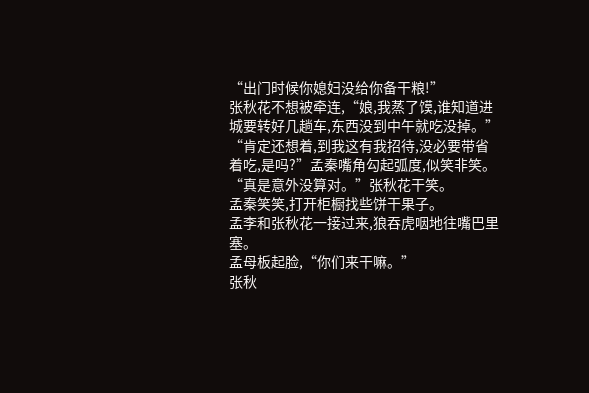“出门时候你媳妇没给你备干粮!”
张秋花不想被牵连,“娘,我蒸了馍,谁知道进城要转好几趟车,东西没到中午就吃没掉。”
“肯定还想着,到我这有我招待,没必要带省着吃,是吗?”孟秦嘴角勾起弧度,似笑非笑。
“真是意外没算对。”张秋花干笑。
孟秦笑笑,打开柜橱找些饼干果子。
孟李和张秋花一接过来,狼吞虎咽地往嘴巴里塞。
孟母板起脸,“你们来干嘛。”
张秋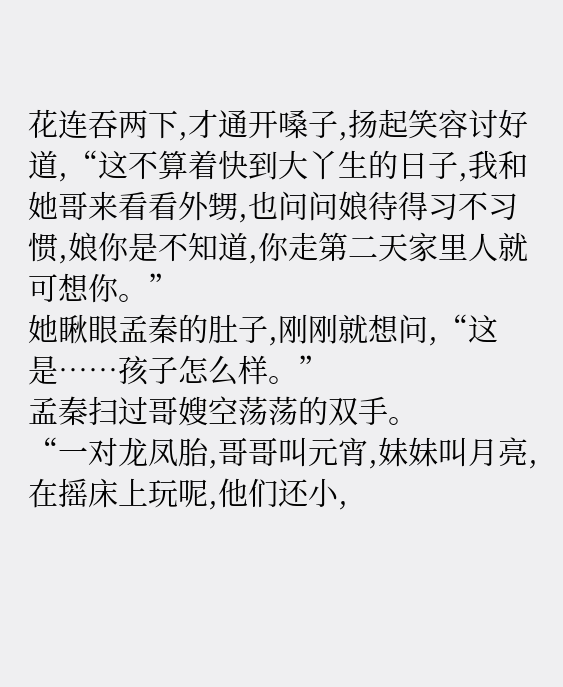花连吞两下,才通开嗓子,扬起笑容讨好道,“这不算着快到大丫生的日子,我和她哥来看看外甥,也问问娘待得习不习惯,娘你是不知道,你走第二天家里人就可想你。”
她瞅眼孟秦的肚子,刚刚就想问,“这是……孩子怎么样。”
孟秦扫过哥嫂空荡荡的双手。
“一对龙凤胎,哥哥叫元宵,妹妹叫月亮,在摇床上玩呢,他们还小,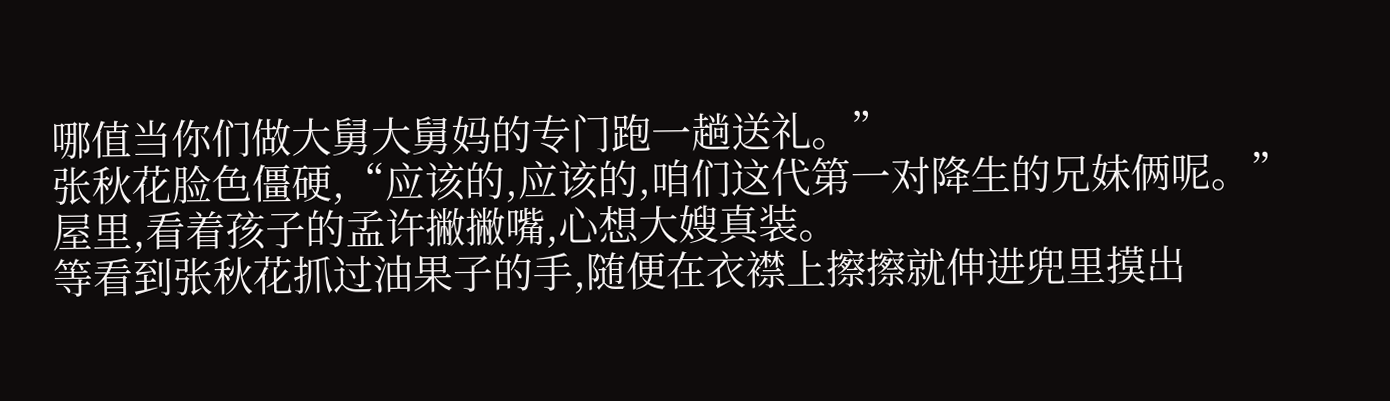哪值当你们做大舅大舅妈的专门跑一趟送礼。”
张秋花脸色僵硬,“应该的,应该的,咱们这代第一对降生的兄妹俩呢。”
屋里,看着孩子的孟许撇撇嘴,心想大嫂真装。
等看到张秋花抓过油果子的手,随便在衣襟上擦擦就伸进兜里摸出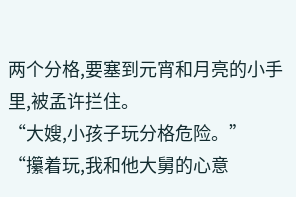两个分格,要塞到元宵和月亮的小手里,被孟许拦住。
“大嫂,小孩子玩分格危险。”
“攥着玩,我和他大舅的心意